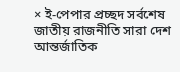× ই-পেপার প্রচ্ছদ সর্বশেষ জাতীয় রাজনীতি সারা দেশ আন্তর্জাতিক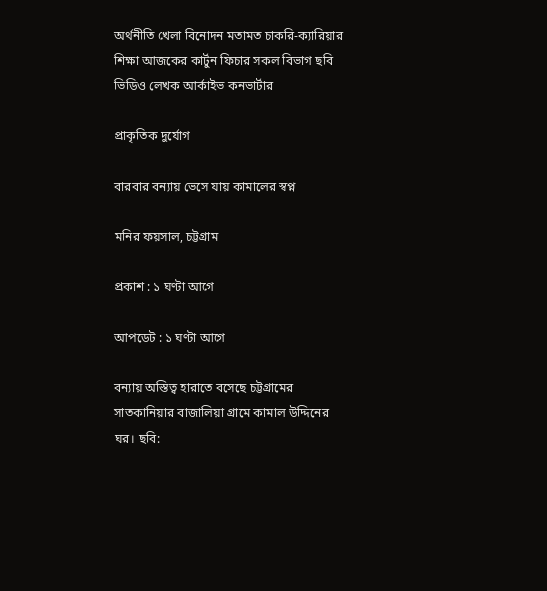অর্থনীতি খেলা বিনোদন মতামত চাকরি-ক্যারিয়ার শিক্ষা আজকের কার্টুন ফিচার সকল বিভাগ ছবি ভিডিও লেখক আর্কাইভ কনভার্টার

প্রাকৃতিক দুর্যোগ

বারবার বন্যায় ভেসে যায় কামালের স্বপ্ন

মনির ফয়সাল, চট্টগ্রাম

প্রকাশ : ১ ঘণ্টা আগে

আপডেট : ১ ঘণ্টা আগে

বন্যায় অস্তিত্ব হারাতে বসেছে চট্টগ্রামের সাতকানিয়ার বাজালিয়া গ্রামে কামাল উদ্দিনের ঘর। ছবি: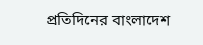প্রতিদিনের বাংলাদেশ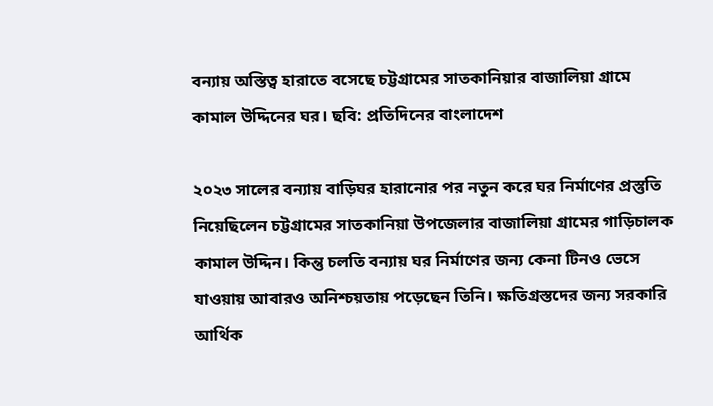বন্যায় অস্তিত্ব হারাতে বসেছে চট্টগ্রামের সাতকানিয়ার বাজালিয়া গ্রামে কামাল উদ্দিনের ঘর। ছবি: প্রতিদিনের বাংলাদেশ

২০২৩ সালের বন্যায় বাড়িঘর হারানোর পর নতুন করে ঘর নির্মাণের প্রস্তুতি নিয়েছিলেন চট্টগ্রামের সাতকানিয়া উপজেলার বাজালিয়া গ্রামের গাড়িচালক কামাল উদ্দিন। কিন্তু চলতি বন্যায় ঘর নির্মাণের জন্য কেনা টিনও ভেসে যাওয়ায় আবারও অনিশ্চয়তায় পড়েছেন তিনি। ক্ষতিগ্রস্তদের জন্য সরকারি আর্থিক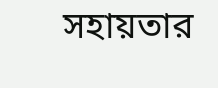সহায়তার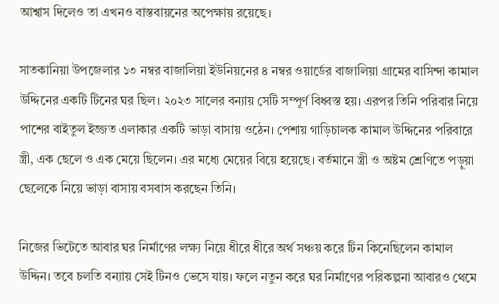আশ্বাস দিলেও তা এখনও বাস্তবায়নের অপেক্ষায় রয়েছে।

সাতকানিয়া উপজেলার ১৩ নম্বর বাজালিয়া ইউনিয়নের ৪ নম্বর ওয়ার্ডের বাজালিয়া গ্রামের বাসিন্দা কামাল উদ্দিনের একটি টিনের ঘর ছিল। ২০২৩ সালের বন্যায় সেটি সম্পূর্ণ বিধ্বস্ত হয়। এরপর তিনি পরিবার নিয়ে পাশের বাইতুল ইজ্জত এলাকার একটি ভাড়া বাসায় ওঠেন। পেশায় গাড়িচালক কামাল উদ্দিনের পরিবারে স্ত্রী, এক ছেলে ও এক মেয়ে ছিলেন। এর মধ্যে মেয়ের বিয়ে হয়েছে। বর্তমানে স্ত্রী ও অষ্টম শ্রেণিতে পড়ুয়া ছেলেকে নিয়ে ভাড়া বাসায় বসবাস করছেন তিনি।

নিজের ভিটেতে আবার ঘর নির্মাণের লক্ষ্য নিয়ে ধীরে ধীরে অর্থ সঞ্চয় করে টিন কিনেছিলেন কামাল উদ্দিন। তবে চলতি বন্যায় সেই টিনও ভেসে যায়। ফলে নতুন করে ঘর নির্মাণের পরিকল্পনা আবারও থেমে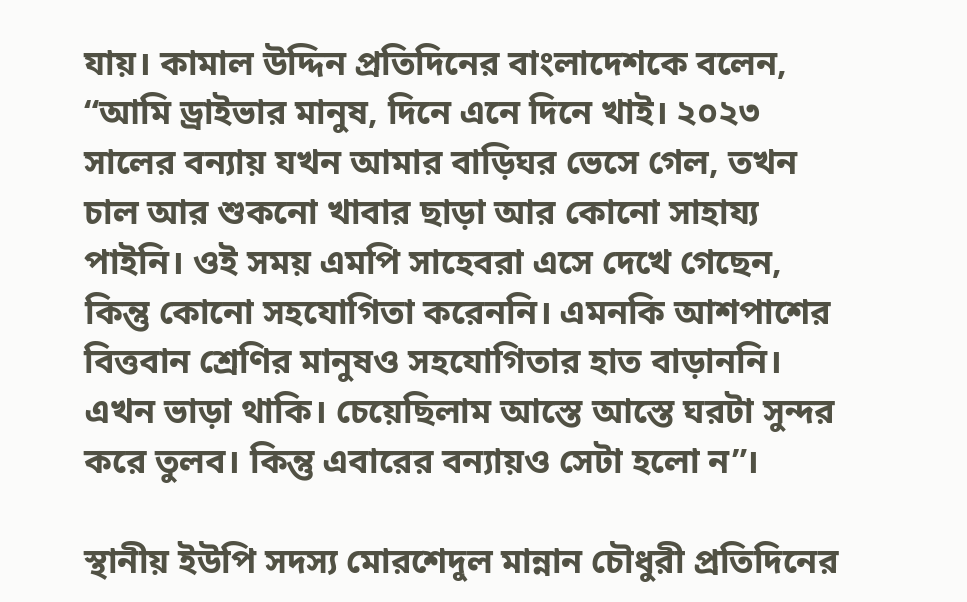যায়। কামাল উদ্দিন প্রতিদিনের বাংলাদেশকে বলেন, “আমি ড্রাইভার মানুষ, দিনে এনে দিনে খাই। ২০২৩ সালের বন্যায় যখন আমার বাড়িঘর ভেসে গেল, তখন চাল আর শুকনো খাবার ছাড়া আর কোনো সাহায্য পাইনি। ওই সময় এমপি সাহেবরা এসে দেখে গেছেন, কিন্তু কোনো সহযোগিতা করেননি। এমনকি আশপাশের বিত্তবান শ্রেণির মানুষও সহযোগিতার হাত বাড়াননি। এখন ভাড়া থাকি। চেয়েছিলাম আস্তে আস্তে ঘরটা সুন্দর করে তুলব। কিন্তু এবারের বন্যায়ও সেটা হলো ন”।

স্থানীয় ইউপি সদস্য মোরশেদুল মান্নান চৌধুরী প্রতিদিনের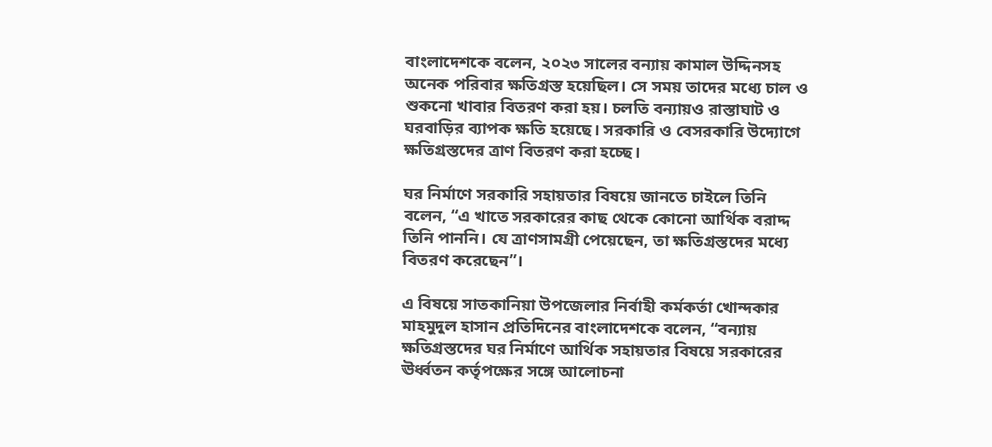বাংলাদেশকে বলেন, ২০২৩ সালের বন্যায় কামাল উদ্দিনসহ অনেক পরিবার ক্ষতিগ্রস্ত হয়েছিল। সে সময় তাদের মধ্যে চাল ও শুকনো খাবার বিতরণ করা হয়। চলতি বন্যায়ও রাস্তাঘাট ও ঘরবাড়ির ব্যাপক ক্ষতি হয়েছে। সরকারি ও বেসরকারি উদ্যোগে ক্ষতিগ্রস্তদের ত্রাণ বিতরণ করা হচ্ছে।

ঘর নির্মাণে সরকারি সহায়তার বিষয়ে জানতে চাইলে তিনি বলেন, “এ খাতে সরকারের কাছ থেকে কোনো আর্থিক বরাদ্দ তিনি পাননি। যে ত্রাণসামগ্রী পেয়েছেন, তা ক্ষতিগ্রস্তদের মধ্যে বিতরণ করেছেন”।

এ বিষয়ে সাতকানিয়া উপজেলার নির্বাহী কর্মকর্তা খোন্দকার মাহমুদুল হাসান প্রতিদিনের বাংলাদেশকে বলেন, “বন্যায় ক্ষতিগ্রস্তদের ঘর নির্মাণে আর্থিক সহায়তার বিষয়ে সরকারের ঊর্ধ্বতন কর্তৃপক্ষের সঙ্গে আলোচনা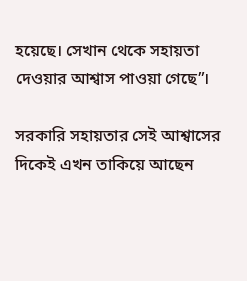হয়েছে। সেখান থেকে সহায়তা দেওয়ার আশ্বাস পাওয়া গেছে”।

সরকারি সহায়তার সেই আশ্বাসের দিকেই এখন তাকিয়ে আছেন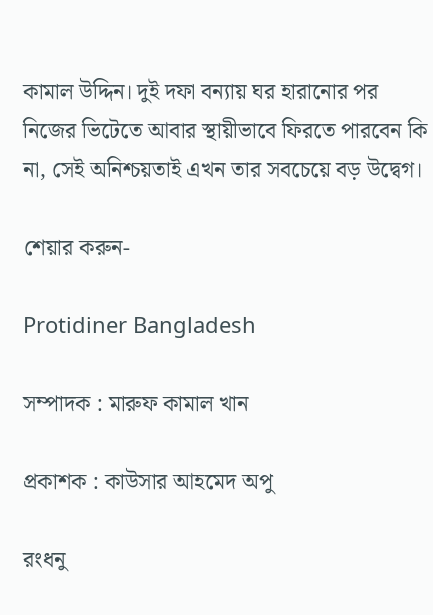কামাল উদ্দিন। দুই দফা বন্যায় ঘর হারানোর পর নিজের ভিটেতে আবার স্থায়ীভাবে ফিরতে পারবেন কি না, সেই অনিশ্চয়তাই এখন তার সবচেয়ে বড় উদ্বেগ।

শেয়ার করুন-

Protidiner Bangladesh

সম্পাদক : মারুফ কামাল খান

প্রকাশক : কাউসার আহমেদ অপু

রংধনু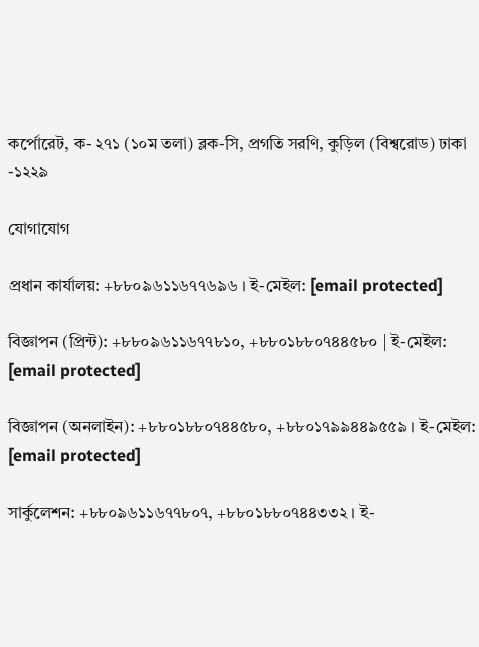কর্পোরেট, ক- ২৭১ (১০ম তলা) ব্লক-সি, প্রগতি সরণি, কুড়িল (বিশ্বরোড) ঢাকা -১২২৯

যোগাযোগ

প্রধান কার্যালয়: +৮৮০৯৬১১৬৭৭৬৯৬ । ই-মেইল: [email protected]

বিজ্ঞাপন (প্রিন্ট): +৮৮০৯৬১১৬৭৭৮১০, +৮৮০১৮৮০৭৪৪৫৮০ | ই-মেইল: [email protected]

বিজ্ঞাপন (অনলাইন): +৮৮০১৮৮০৭৪৪৫৮০, +৮৮০১৭৯৯৪৪৯৫৫৯ । ই-মেইল: [email protected]

সার্কুলেশন: +৮৮০৯৬১১৬৭৭৮০৭, +৮৮০১৮৮০৭৪৪৩৩২ । ই-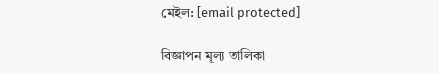মেইল: [email protected]

বিজ্ঞাপন মূল্য তালিকা